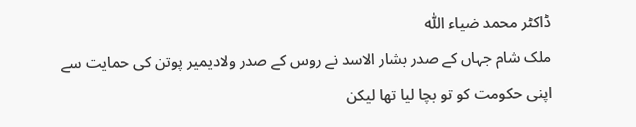ڈاکٹر محمد ضیاء اللّٰہ
ملک شام جہاں کے صدر بشار الاسد نے روس کے صدر ولادیمیر پوتن کی حمایت سے اپنی حکومت کو تو بچا لیا تھا لیکن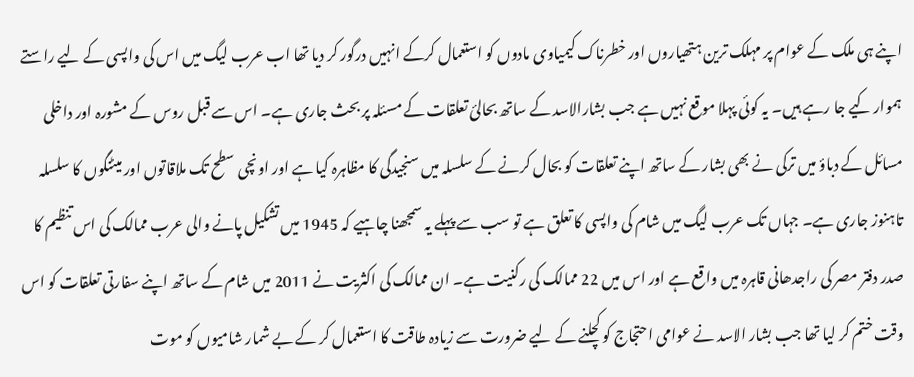اپنے ہی ملک کے عوام پر مہلک ترین ہتھیاروں اور خطرناک کیمیاوی مادوں کو استعمال کرکے انہیں درگور کر دیا تھا اب عرب لیگ میں اس کی واپسی کے لیے راستے ہموار کیے جا رہے ہیں۔ یہ کوئی پہلا موقع نہیں ہے جب بشارالاسد کے ساتھ بحالیٔ تعلقات کے مسئلہ پر بحث جاری ہے۔ اس سے قبل روس کے مشورہ اور داخلی مسائل کے دباؤ میں ترکی نے بھی بشار کے ساتھ اپنے تعلقات کو بحال کرنے کے سلسلہ میں سنجیدگی کا مظاہرہ کیا ہے اور اونچی سطح تک ملاقاتوں اور میٹنگوں کا سلسلہ تاہنوز جاری ہے۔ جہاں تک عرب لیگ میں شام کی واپسی کا تعلق ہے تو سب سے پہلے یہ سمجھنا چاہیے کہ 1945 میں تشکیل پانے والی عرب ممالک کی اس تنظیم کا صدر دفتر مصر کی راجدھانی قاہرہ میں واقع ہے اور اس میں 22 ممالک کی رکنیت ہے۔ ان ممالک کی اکثریت نے 2011 میں شام کے ساتھ اپنے سفارتی تعلقات کو اس وقت ختم کر لیا تھا جب بشار الاسد نے عوامی احتجاج کو کچلنے کے لیے ضرورت سے زیادہ طاقت کا استعمال کر کے بے شمار شامیوں کو موت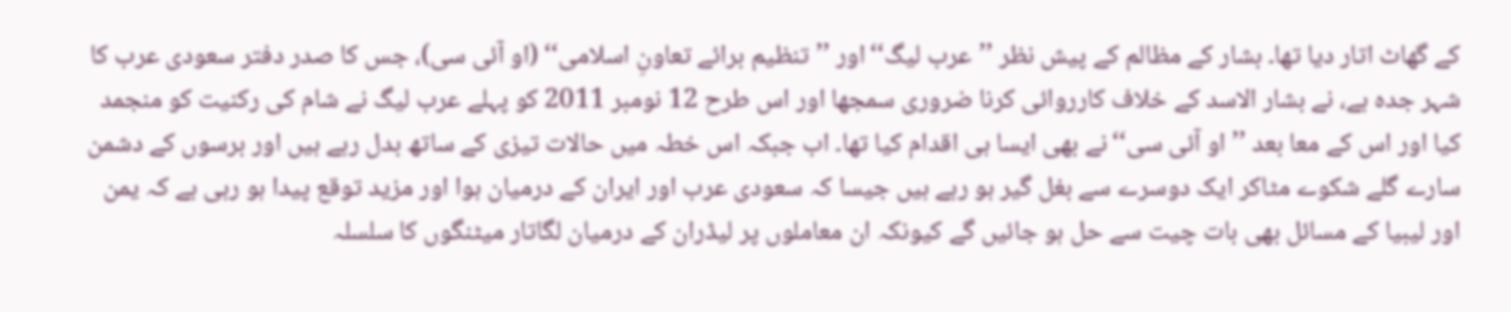کے گھاٹ اتار دیا تھا۔ بشار کے مظالم کے پیش نظر ’’عرب لیگ‘‘اور ’’تنظیم برائے تعاونِ اسلامی‘‘ (او آئی سی)، جس کا صدر دفتر سعودی عرب کا شہر جدہ ہے، نے بشار الاسد کے خلاف کارروائی کرنا ضروری سمجھا اور اس طرح 12 نومبر 2011 کو پہلے عرب لیگ نے شام کی رکنیت کو منجمد کیا اور اس کے معا بعد ’’او آئی سی‘‘نے بھی ایسا ہی اقدام کیا تھا۔ اب جبکہ اس خطہ میں حالات تیزی کے ساتھ بدل رہے ہیں اور برسوں کے دشمن سارے گلے شکوے مٹاکر ایک دوسرے سے بغل گیر ہو رہے ہیں جیسا کہ سعودی عرب اور ایران کے درمیان ہوا اور مزید توقع پیدا ہو رہی ہے کہ یمن اور لیبیا کے مسائل بھی بات چیت سے حل ہو جائیں گے کیونکہ ان معاملوں پر لیڈران کے درمیان لگاتار میٹنگوں کا سلسلہ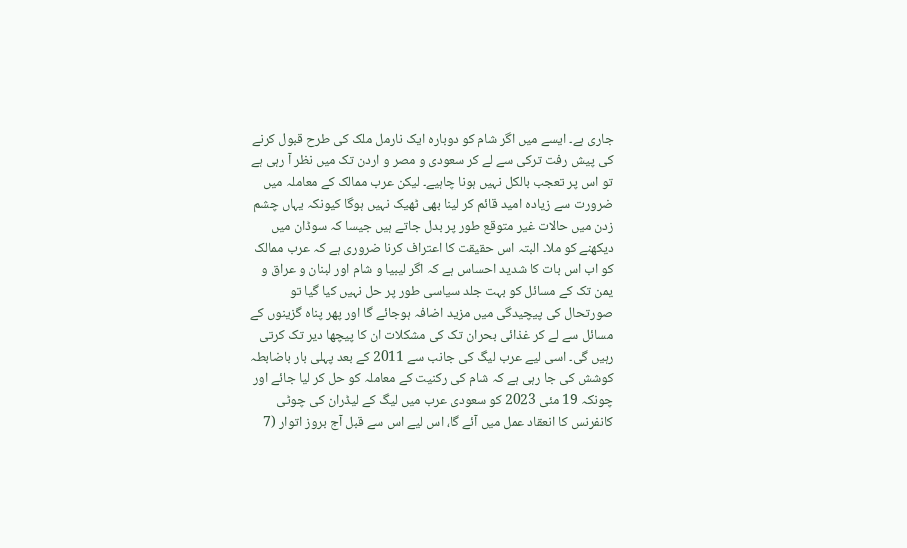جاری ہے۔ ایسے میں اگر شام کو دوبارہ ایک نارمل ملک کی طرح قبول کرنے کی پیش رفت ترکی سے لے کر سعودی و مصر و اردن تک میں نظر آ رہی ہے تو اس پر تعجب بالکل نہیں ہونا چاہیے۔ لیکن عرب ممالک کے معاملہ میں ضرورت سے زیادہ امید قائم کر لینا بھی ٹھیک نہیں ہوگا کیونکہ یہاں چشم زدن میں حالات غیر متوقع طور پر بدل جاتے ہیں جیسا کہ سوڈان میں دیکھنے کو ملا۔ البتہ اس حقیقت کا اعتراف کرنا ضروری ہے کہ عرب ممالک کو اب اس بات کا شدید احساس ہے کہ اگر لیبیا و شام اور لبنان و عراق و یمن تک کے مسائل کو بہت جلد سیاسی طور پر حل نہیں کیا گیا تو صورتحال کی پیچیدگی میں مزید اضافہ ہوجائے گا اور پھر پناہ گزینوں کے مسائل سے لے کر غذائی بحران تک کی مشکلات ان کا پیچھا دیر تک کرتی رہیں گی۔ اسی لیے عرب لیگ کی جانب سے 2011 کے بعد پہلی بار باضابطہ کوشش کی جا رہی ہے کہ شام کی رکنیت کے معاملہ کو حل کر لیا جائے اور چونکہ 19 مئی 2023 کو سعودی عرب میں لیگ کے لیڈران کی چوٹی کانفرنس کا انعقاد عمل میں آئے گا، اس لیے اس سے قبل آج بروز اتوار (7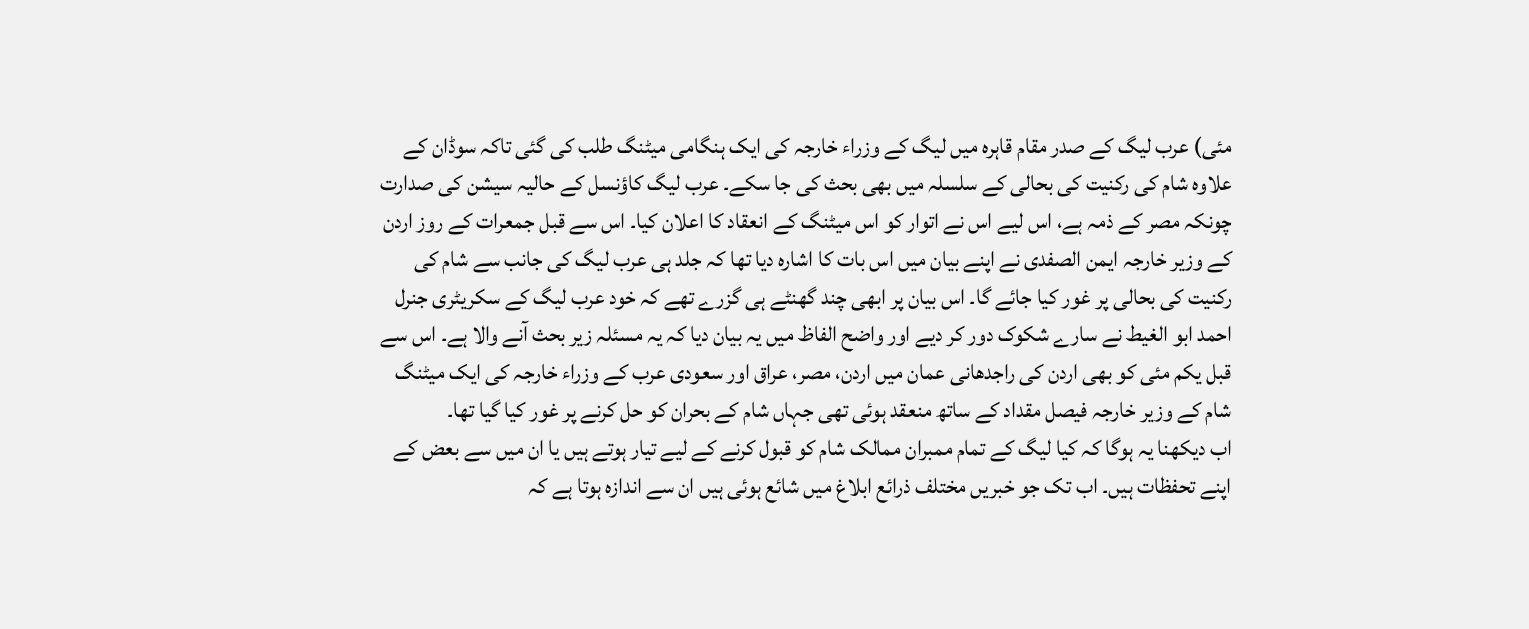مئی) عرب لیگ کے صدر مقام قاہرہ میں لیگ کے وزراء خارجہ کی ایک ہنگامی میٹنگ طلب کی گئی تاکہ سوڈان کے علاوہ شام کی رکنیت کی بحالی کے سلسلہ میں بھی بحث کی جا سکے۔ عرب لیگ کاؤنسل کے حالیہ سیشن کی صدارت چونکہ مصر کے ذمہ ہے، اس لیے اس نے اتوار کو اس میٹنگ کے انعقاد کا اعلان کیا۔ اس سے قبل جمعرات کے روز اردن کے وزیر خارجہ ایمن الصفدی نے اپنے بیان میں اس بات کا اشارہ دیا تھا کہ جلد ہی عرب لیگ کی جانب سے شام کی رکنیت کی بحالی پر غور کیا جائے گا۔ اس بیان پر ابھی چند گھنٹے ہی گزرے تھے کہ خود عرب لیگ کے سکریٹری جنرل احمد ابو الغیط نے سارے شکوک دور کر دیے اور واضح الفاظ میں یہ بیان دیا کہ یہ مسئلہ زیر بحث آنے والا ہے۔ اس سے قبل یکم مئی کو بھی اردن کی راجدھانی عمان میں اردن، مصر، عراق اور سعودی عرب کے وزراء خارجہ کی ایک میٹنگ شام کے وزیر خارجہ فیصل مقداد کے ساتھ منعقد ہوئی تھی جہاں شام کے بحران کو حل کرنے پر غور کیا گیا تھا۔
اب دیکھنا یہ ہوگا کہ کیا لیگ کے تمام ممبران ممالک شام کو قبول کرنے کے لیے تیار ہوتے ہیں یا ان میں سے بعض کے اپنے تحفظات ہیں۔ اب تک جو خبریں مختلف ذرائع ابلاغ میں شائع ہوئی ہیں ان سے اندازہ ہوتا ہے کہ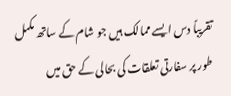تقریباً دس ایسے ممالک ہیں جو شام کے ساتھ مکمل طور پر سفارتی تعلقات کی بحالی کے حق میں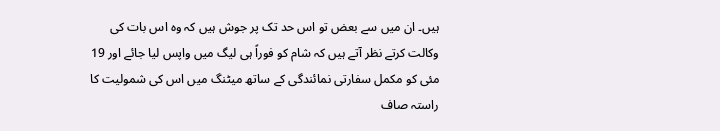ہیں۔ ان میں سے بعض تو اس حد تک پر جوش ہیں کہ وہ اس بات کی وکالت کرتے نظر آتے ہیں کہ شام کو فوراً ہی لیگ میں واپس لیا جائے اور 19 مئی کو مکمل سفارتی نمائندگی کے ساتھ میٹنگ میں اس کی شمولیت کا راستہ صاف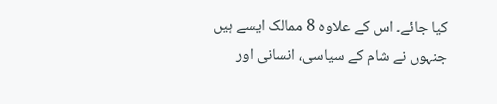کیا جائے۔ اس کے علاوہ 8 ممالک ایسے ہیں جنہوں نے شام کے سیاسی، انسانی اور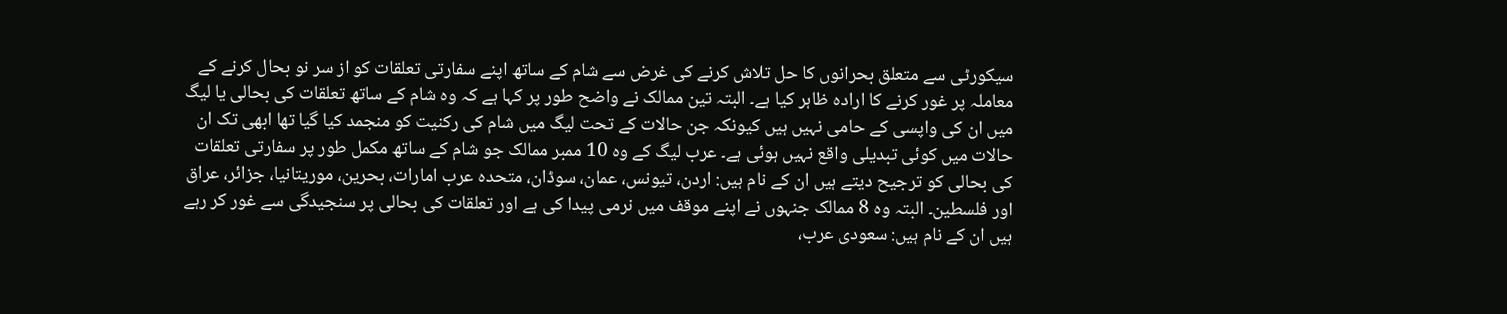سیکورٹی سے متعلق بحرانوں کا حل تلاش کرنے کی غرض سے شام کے ساتھ اپنے سفارتی تعلقات کو از سر نو بحال کرنے کے معاملہ پر غور کرنے کا ارادہ ظاہر کیا ہے۔ البتہ تین ممالک نے واضح طور پر کہا ہے کہ وہ شام کے ساتھ تعلقات کی بحالی یا لیگ میں ان کی واپسی کے حامی نہیں ہیں کیونکہ جن حالات کے تحت لیگ میں شام کی رکنیت کو منجمد کیا گیا تھا ابھی تک ان حالات میں کوئی تبدیلی واقع نہیں ہوئی ہے۔ عرب لیگ کے وہ 10 ممبر ممالک جو شام کے ساتھ مکمل طور پر سفارتی تعلقات کی بحالی کو ترجیح دیتے ہیں ان کے نام ہیں: اردن، تیونس، عمان، سوڈان، متحدہ عرب امارات، بحرین، موریتانیا، جزائر، عراق اور فلسطین۔ البتہ وہ 8 ممالک جنہوں نے اپنے موقف میں نرمی پیدا کی ہے اور تعلقات کی بحالی پر سنجیدگی سے غور کر رہے ہیں ان کے نام ہیں: سعودی عرب،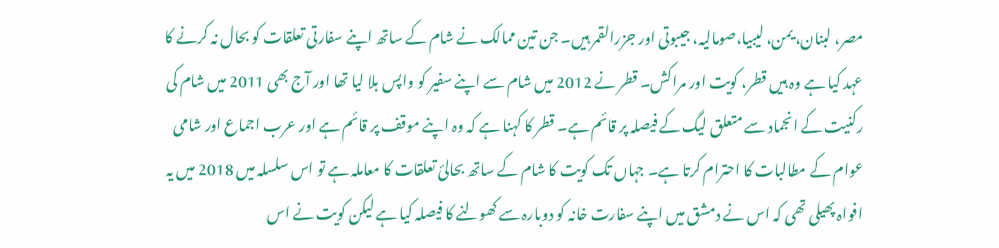مصر، لبنان، یمن، لیبیا،صومالیہ، جیبوتی اور جزرالقمر ہیں۔ جن تین ممالک نے شام کے ساتھ اپنے سفارتی تعلقات کو بحال نہ کرنے کا عہد کیا ہے وہ ہیں قطر، کویت اور مراکش۔ قطر نے 2012 میں شام سے اپنے سفیر کو واپس بلا لیا تھا اور آج بھی 2011 میں شام کی رکنیت کے انجماد سے متعلق لیگ کے فیصلہ پر قائم ہے۔ قطر کا کہنا ہے کہ وہ اپنے موقف پر قائم ہے اور عرب اجماع اور شامی عوام کے مطالبات کا احترام کرتا ہے۔ جہاں تک کویت کا شام کے ساتھ بحالیٔ تعلقات کا معاملہ ہے تو اس سلسلہ میں 2018 میں یہ افواہ پھیلی تھی کہ اس نے دمشق میں اپنے سفارت خانہ کو دوبارہ سے کھولنے کا فیصلہ کیا ہے لیکن کویت نے اس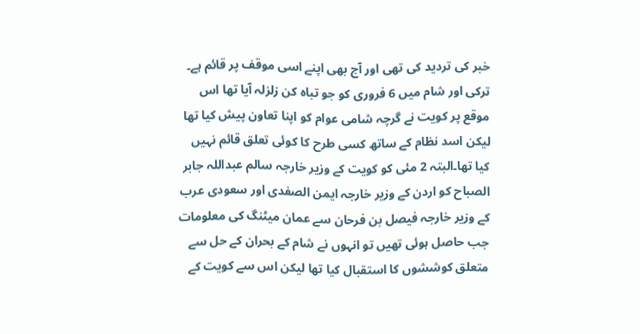خبر کی تردید کی تھی اور آج بھی اپنے اسی موقف پر قائم ہے۔ ترکی اور شام میں 6 فروری کو جو تباہ کن زلزلہ آیا تھا اس موقع پر کویت نے گرچہ شامی عوام کو اپنا تعاون پیش کیا تھا لیکن اسد نظام کے ساتھ کسی طرح کا کوئی تعلق قائم نہیں کیا تھا۔البتہ 2 مئی کو کویت کے وزیر خارجہ سالم عبداللہ جابر الصباح کو اردن کے وزیر خارجہ ایمن الصفدی اور سعودی عرب کے وزیر خارجہ فیصل بن فرحان سے عمان میٹنگ کی معلومات جب حاصل ہوئی تھیں تو انہوں نے شام کے بحران کے حل سے متعلق کوششوں کا استقبال کیا تھا لیکن اس سے کویت کے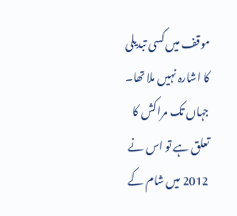موقف میں کسی تبدیلی کا اشارہ نہیں ملا تھا۔ جہاں تک مراکش کا تعلق ہے تو اس نے 2012 میں شام کے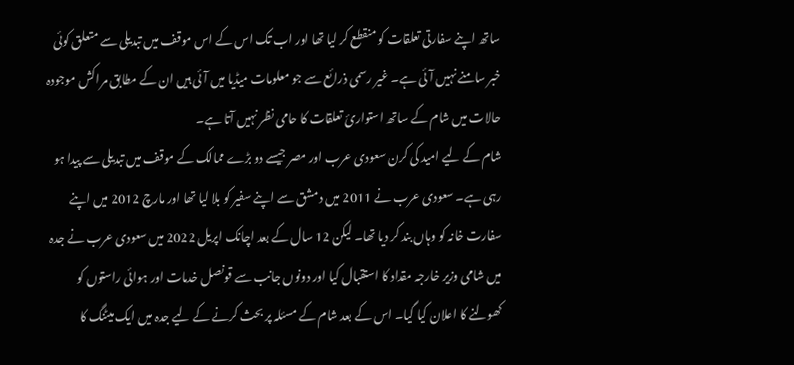ساتھ اپنے سفارتی تعلقات کو منقطع کر لیا تھا اور اب تک اس کے اس موقف میں تبدیلی سے متعلق کوئی خبر سامنے نہیں آئی ہے۔ غیر رسمی ذرائع سے جو معلومات میڈیا میں آئی ہیں ان کے مطابق مراکش موجودہ حالات میں شام کے ساتھ استواریٔ تعلقات کا حامی نظر نہیں آتا ہے۔
شام کے لیے امید کی کرن سعودی عرب اور مصر جیسے دو بڑے ممالک کے موقف میں تبدیلی سے پیدا ہو رہی ہے۔ سعودی عرب نے 2011 میں دمشق سے اپنے سفیر کو بلا لیا تھا اور مارچ 2012 میں اپنے سفارت خانہ کو وہاں بند کر دیا تھا۔ لیکن 12 سال کے بعد اچانک اپریل 2022 میں سعودی عرب نے جدہ میں شامی وزیر خارجہ مقداد کا استقبال کیا اور دونوں جانب سے قونصل خدمات اور ہوائی راستوں کو کھولنے کا اعلان کیا گیا۔ اس کے بعد شام کے مسئلہ پر بحث کرنے کے لیے جدہ میں ایک میٹنگ کا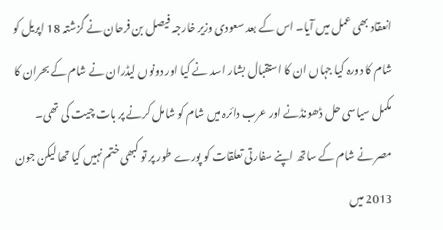انعقاد بھی عمل میں آیا۔ اس کے بعد سعودی وزیر خارجہ فیصل بن فرحان نے گزشتہ 18 اپریل کو شام کا دورہ کیا جہاں ان کا استقبال بشار اسد نے کیا اور دونوں لیڈران نے شام کے بحران کا مکمل سیاسی حل ڈھونڈنے اور عرب دائرہ میں شام کو شامل کرنے پر بات چیت کی تھی۔
مصر نے شام کے ساتھ اپنے سفارتی تعلقات کو پورے طور پر تو کبھی ختم نہیں کیا تھا لیکن جون 2013 میں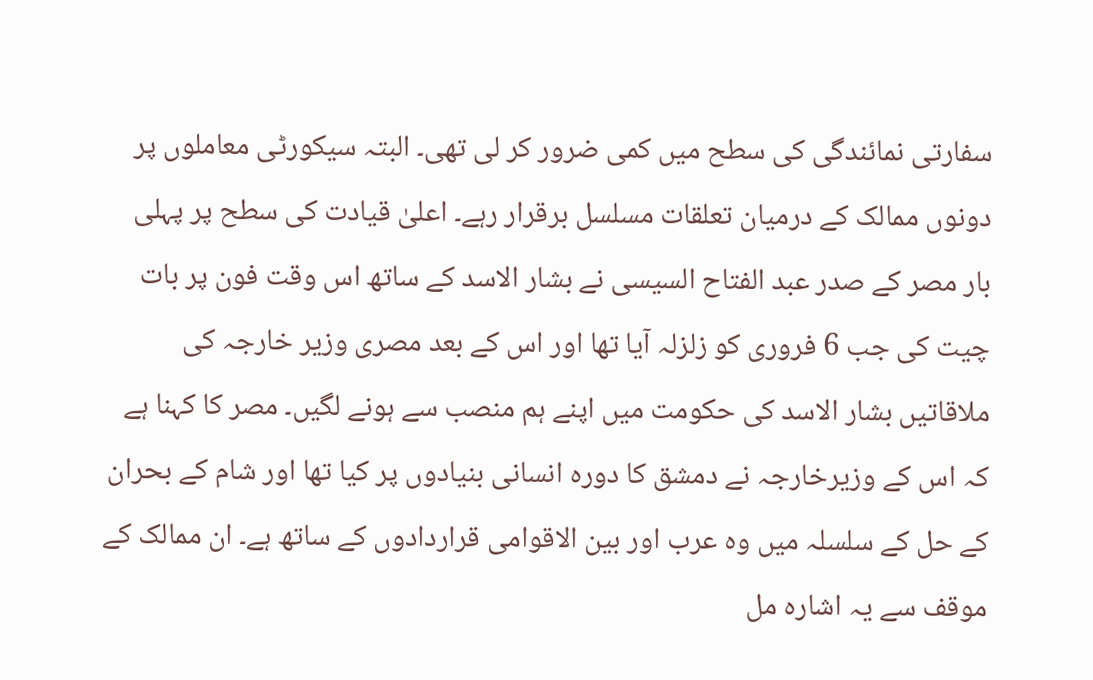سفارتی نمائندگی کی سطح میں کمی ضرور کر لی تھی۔ البتہ سیکورٹی معاملوں پر دونوں ممالک کے درمیان تعلقات مسلسل برقرار رہے۔ اعلیٰ قیادت کی سطح پر پہلی بار مصر کے صدر عبد الفتاح السیسی نے بشار الاسد کے ساتھ اس وقت فون پر بات چیت کی جب 6 فروری کو زلزلہ آیا تھا اور اس کے بعد مصری وزیر خارجہ کی ملاقاتیں بشار الاسد کی حکومت میں اپنے ہم منصب سے ہونے لگیں۔ مصر کا کہنا ہے کہ اس کے وزیرخارجہ نے دمشق کا دورہ انسانی بنیادوں پر کیا تھا اور شام کے بحران کے حل کے سلسلہ میں وہ عرب اور بین الاقوامی قراردادوں کے ساتھ ہے۔ ان ممالک کے موقف سے یہ اشارہ مل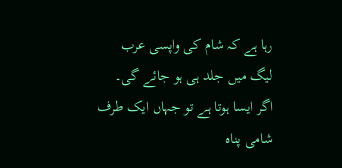رہا ہے کہ شام کی واپسی عرب لیگ میں جلد ہی ہو جائے گی۔ اگر ایسا ہوتا ہے تو جہاں ایک طرف شامی پناہ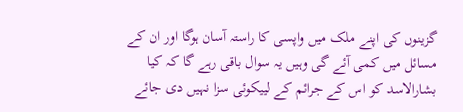گزینوں کی اپنے ملک میں واپسی کا راستہ آسان ہوگا اور ان کے مسائل میں کمی آئے گی وہیں یہ سوال باقی رہے گا کہ کیا بشارالاسد کو اس کے جرائم کے لییکوئی سزا نہیں دی جائے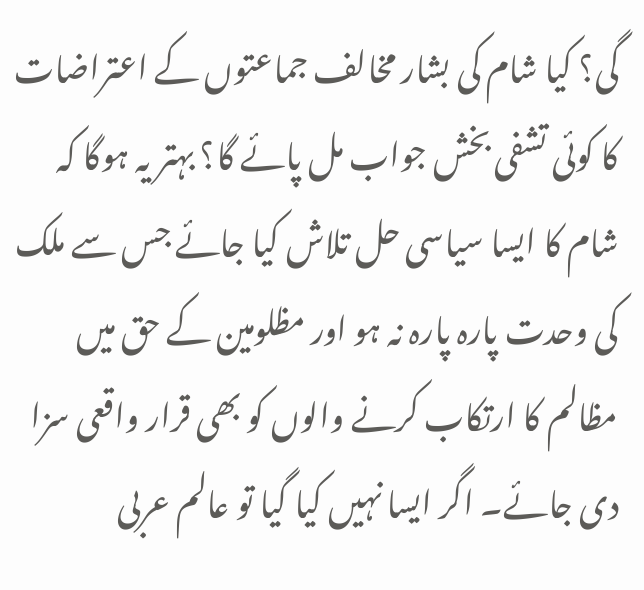گی؟ کیا شام کی بشار مخالف جماعتوں کے اعتراضات کا کوئی تشفی بخش جواب مل پائے گا؟ بہتر یہ ہوگا کہ شام کا ایسا سیاسی حل تلاش کیا جائے جس سے ملک کی وحدت پارہ پارہ نہ ہو اور مظلومین کے حق میں مظالم کا ارتکاب کرنے والوں کو بھی قرار واقعی سزا دی جائے۔ اگر ایسا نہیں کیا گیا تو عالم عربی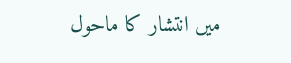میں انتشار کا ماحول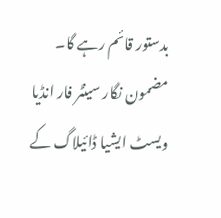بدستور قائم رہے گا۔
مضمون نگار سینٹر فار انڈیا ویسٹ ایشیا ڈائیلاگ کے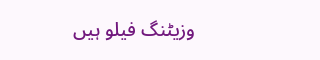وزیٹنگ فیلو ہیں